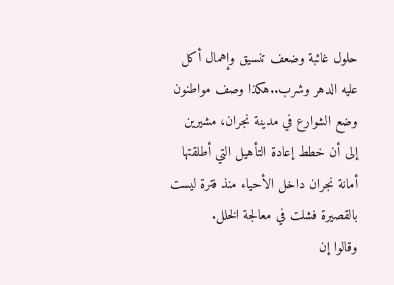حلول غائبة وضعف تنسيق وإهمال أكل عليه الدهر وشرب..هكذا وصف مواطنون وضع الشوارع في مدينة نجران، مشيرين إلى أن خطط إعادة التأهيل التي أطلقتها أمانة نجران داخل الأحياء منذ فترة ليست بالقصيرة فشلت في معالجة الخلل.
وقالوا إن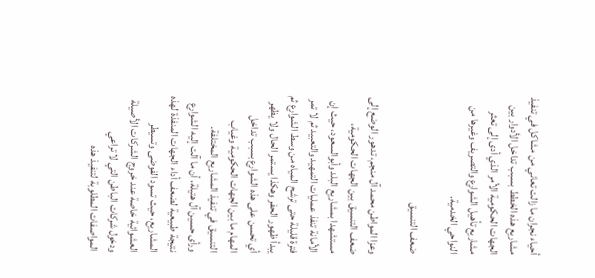أحياء نجران ما زالت تعاني من مشاكل في تنفيذ مشاريع هذه الخطط بسبب تداخل الأدوار بين الجهات الحكومية الأمر الذي أدى إلى تعثر مشاريع تأهيل الشوارع والتصريف وغيرها من النواحي الخدمية.

ضعف التنسيق

وعزا المواطن محمد آل منجم، تدهور الوضع إلى ضعف التنسيق بين الجهات الحكومية، مستشهدا بمشاريع البلد وأبوالسعود، حيث إن الأمانة تنفذ عمليات التمهيد والتعبيد ثم لا تمر فترة قليلة حتى ترشح المياه من وسط الشوارع ثم يبدأ ظهور الحفر وهكذا يستمر الحال ولا يظهر أي تحسن على هذه الشوارع بسبب تداخل المهام ما بين الجهات الحكومية وغياب التنسيق في تنفيذ المشاريع المختلفة.
ورأى حسين آل هتيلة، أن ما آلت إليه الشوارع نتيجة طبيعية لضعف أداء الجهات المنفذة لهذه المشاريع، حيث تسود الفوضى وتسيطر العشوائية خاصة عند خروج الشركات الأصيلة ودخول شركات الباطن التي لا تراعي المواصفات المطلوبة لتنفيذ هذه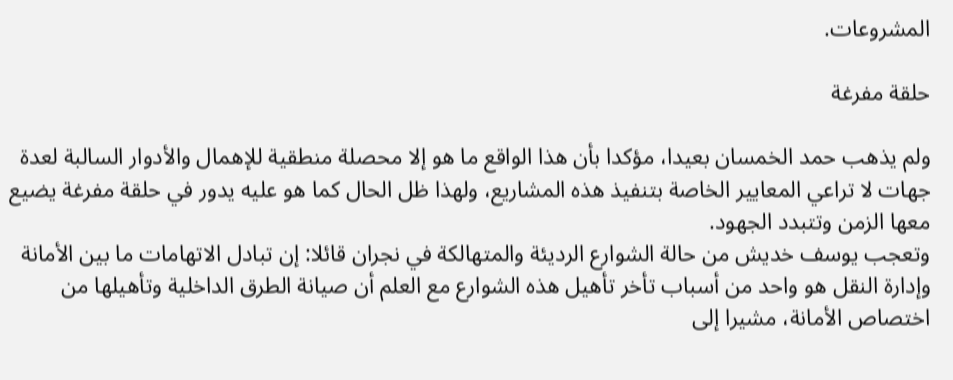المشروعات.

حلقة مفرغة

ولم يذهب حمد الخمسان بعيدا، مؤكدا بأن هذا الواقع ما هو إلا محصلة منطقية للإهمال والأدوار السالبة لعدة جهات لا تراعي المعايير الخاصة بتنفيذ هذه المشاريع، ولهذا ظل الحال كما هو عليه يدور في حلقة مفرغة يضيع معها الزمن وتتبدد الجهود.
وتعجب يوسف خديش من حالة الشوارع الرديئة والمتهالكة في نجران قائلا: إن تبادل الاتهامات ما بين الأمانة وإدارة النقل هو واحد من أسباب تأخر تأهيل هذه الشوارع مع العلم أن صيانة الطرق الداخلية وتأهيلها من اختصاص الأمانة، مشيرا إلى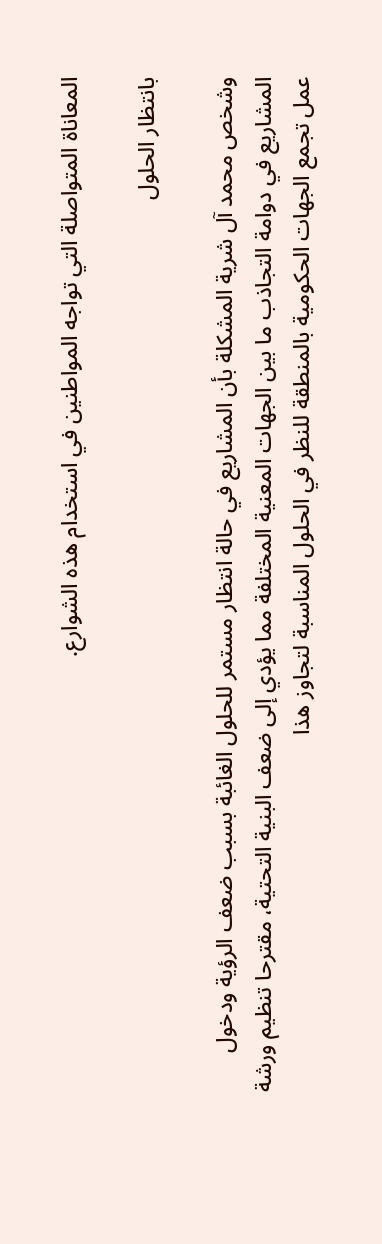المعاناة المتواصلة التي تواجه المواطنين في استخدام هذه الشوارع.

بانتظار الحلول

وشخص محمد آل شرية المشكلة بأن المشاريع في حالة انتظار مستمر للحلول الغائبة بسبب ضعف الرؤية ودخول المشاريع في دوامة التجاذب ما بين الجهات المعنية المختلفة مما يؤدي إلى ضعف البنية التحتية، مقترحا تنظيم ورشة عمل تجمع الجهات الحكومية بالمنطقة للنظر في الحلول المناسبة لتجاوز هذا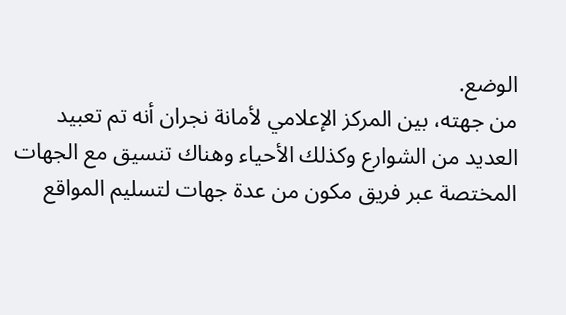الوضع.
من جهته، بين المركز الإعلامي لأمانة نجران أنه تم تعبيد العديد من الشوارع وكذلك الأحياء وهناك تنسيق مع الجهات المختصة عبر فريق مكون من عدة جهات لتسليم المواقع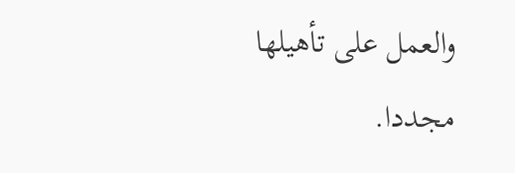والعمل على تأهيلها مجددا.